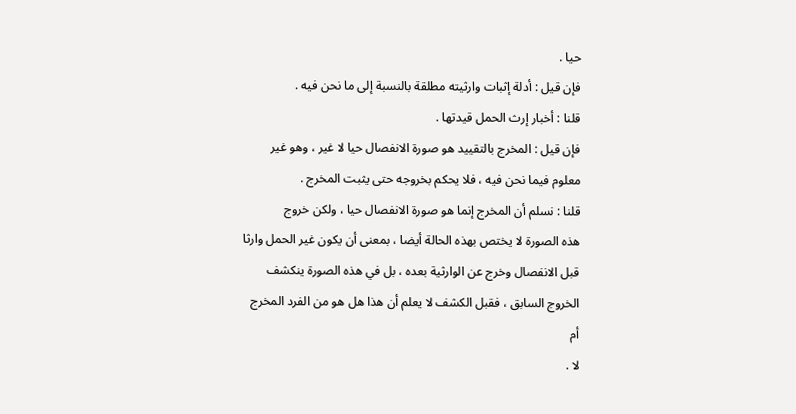حيا .
فإن قيل : أدلة إثبات وارثيته مطلقة بالنسبة إلى ما نحن فيه .
قلنا : أخبار إرث الحمل قيدتها .
فإن قيل : المخرج بالتقييد هو صورة الانفصال حيا لا غير ، وهو غير
معلوم فيما نحن فيه ، فلا يحكم بخروجه حتى يثبت المخرج .
قلنا : نسلم أن المخرج إنما هو صورة الانفصال حيا ، ولكن خروج
هذه الصورة لا يختص بهذه الحالة أيضا ، بمعنى أن يكون غير الحمل وارثا
قبل الانفصال وخرج عن الوارثية بعده ، بل في هذه الصورة ينكشف
الخروج السابق ، فقبل الكشف لا يعلم أن هذا هل هو من الفرد المخرج أم
لا .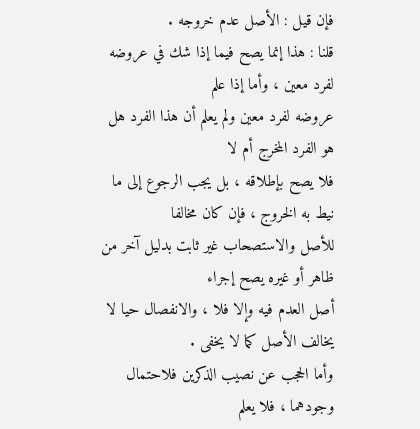فإن قيل : الأصل عدم خروجه .
قلنا : هذا إنما يصح فيما إذا شك في عروضه لفرد معين ، وأما إذا علم
عروضه لفرد معين ولم يعلم أن هذا الفرد هل هو الفرد المخرج أم لا
فلا يصح بإطلاقه ، بل يجب الرجوع إلى ما نيط به الخروج ، فإن كان مخالفا
للأصل والاستصحاب غير ثابت بدليل آخر من ظاهر أو غيره يصح إجراء
أصل العدم فيه وإلا فلا ، والانفصال حيا لا يخالف الأصل كما لا يخفى .
وأما الحجب عن نصيب الذكرين فلاحتمال وجودهما ، فلا يعلم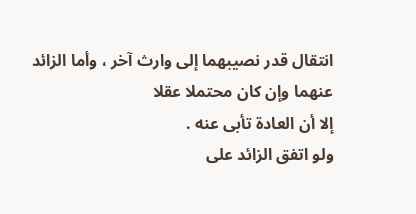انتقال قدر نصيبهما إلى وارث آخر ، وأما الزائد عنهما وإن كان محتملا عقلا
إلا أن العادة تأبى عنه .
ولو اتفق الزائد على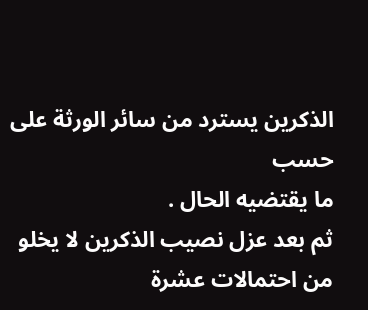الذكرين يسترد من سائر الورثة على حسب
ما يقتضيه الحال .
ثم بعد عزل نصيب الذكرين لا يخلو من احتمالات عشرة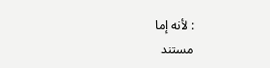: لأنه إما
مستند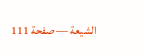الشيعة — صفحة 111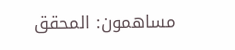مساهمون: المحقق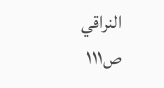النراقي
ص١١١